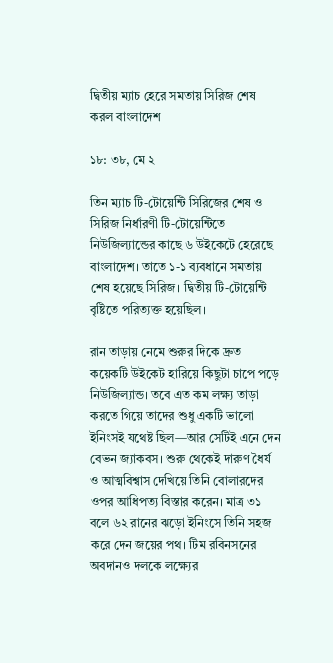দ্বিতীয় ম্যাচ হেরে সমতায় সিরিজ শেষ করল বাংলাদেশ

১৮: ৩৮, মে ২

তিন ম্যাচ টি-টোয়েন্টি সিরিজের শেষ ও সিরিজ নির্ধারণী টি-টোয়েন্টিতে নিউজিল্যান্ডের কাছে ৬ উইকেটে হেরেছে বাংলাদেশ। তাতে ১-১ ব্যবধানে সমতায় শেষ হয়েছে সিরিজ। দ্বিতীয় টি-টোয়েন্টি বৃষ্টিতে পরিত্যক্ত হয়েছিল।

রান তাড়ায় নেমে শুরুর দিকে দ্রুত কয়েকটি উইকেট হারিয়ে কিছুটা চাপে পড়ে নিউজিল্যান্ড। তবে এত কম লক্ষ্য তাড়া করতে গিয়ে তাদের শুধু একটি ভালো ইনিংসই যথেষ্ট ছিল—আর সেটিই এনে দেন বেভন জ্যাকবস। শুরু থেকেই দারুণ ধৈর্য ও আত্মবিশ্বাস দেখিয়ে তিনি বোলারদের ওপর আধিপত্য বিস্তার করেন। মাত্র ৩১ বলে ৬২ রানের ঝড়ো ইনিংসে তিনি সহজ করে দেন জয়ের পথ। টিম রবিনসনের অবদানও দলকে লক্ষ্যের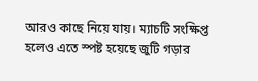আরও কাছে নিয়ে যায়। ম্যাচটি সংক্ষিপ্ত হলেও এতে স্পষ্ট হয়েছে জুটি গড়ার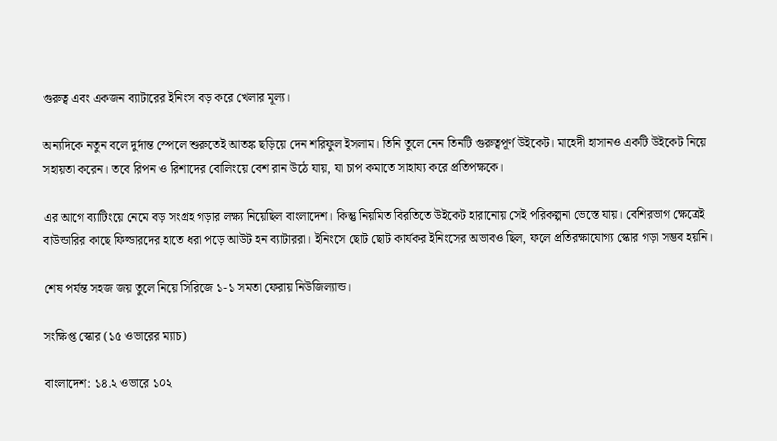গুরুত্ব এবং একজন ব্যাটারের ইনিংস বড় করে খেলার মূল্য।

অন্যদিকে নতুন বলে দুর্দান্ত স্পেলে শুরুতেই আতঙ্ক ছড়িয়ে দেন শরিফুল ইসলাম। তিনি তুলে নেন তিনটি গুরুত্বপূর্ণ উইকেট। মাহেদী হাসানও একটি উইকেট নিয়ে সহায়তা করেন। তবে রিপন ও রিশাদের বোলিংয়ে বেশ রান উঠে যায়, যা চাপ কমাতে সাহায্য করে প্রতিপক্ষকে।

এর আগে ব্যাটিংয়ে নেমে বড় সংগ্রহ গড়ার লক্ষ্য নিয়েছিল বাংলাদেশ। কিন্তু নিয়মিত বিরতিতে উইকেট হারানোয় সেই পরিকল্পনা ভেস্তে যায়। বেশিরভাগ ক্ষেত্রেই বাউন্ডারির কাছে ফিল্ডারদের হাতে ধরা পড়ে আউট হন ব্যাটাররা। ইনিংসে ছোট ছোট কার্যকর ইনিংসের অভাবও ছিল, ফলে প্রতিরক্ষাযোগ্য স্কোর গড়া সম্ভব হয়নি।

শেষ পর্যন্ত সহজ জয় তুলে নিয়ে সিরিজে ১-১ সমতা ফেরায় নিউজিল্যান্ড।

সংক্ষিপ্ত স্কোর (১৫ ওভারের ম্যাচ)

বাংলাদেশ: ১৪.২ ওভারে ১০২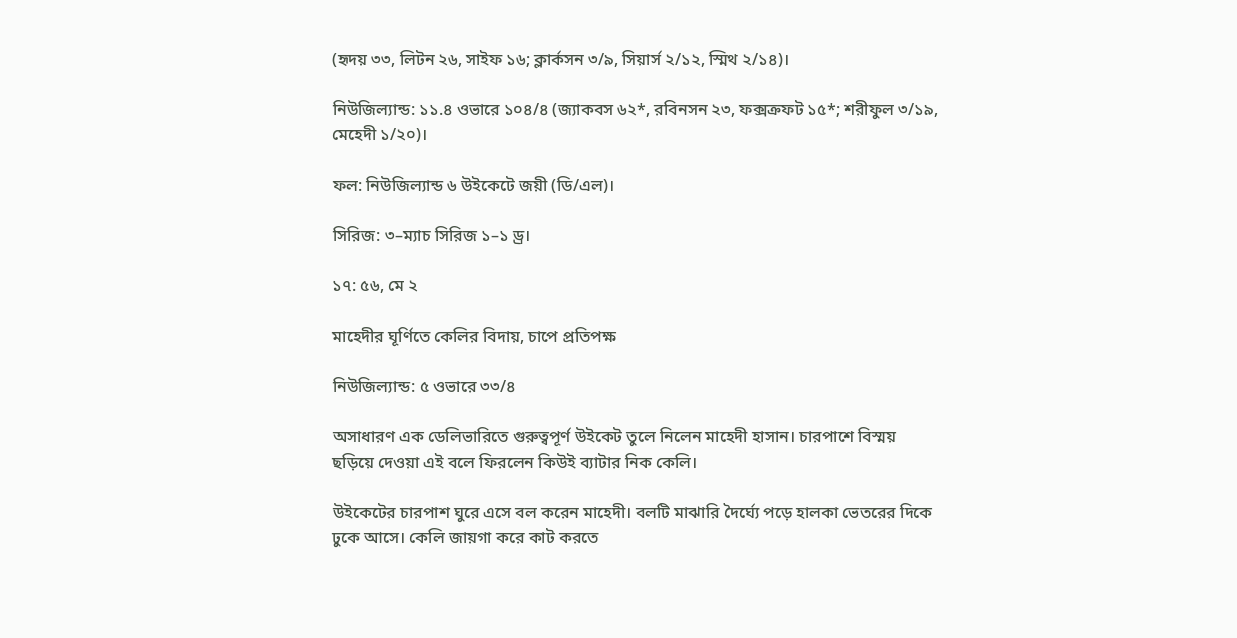(হৃদয় ৩৩, লিটন ২৬, সাইফ ১৬; ক্লার্কসন ৩/৯, সিয়ার্স ২/১২, স্মিথ ২/১৪)।

নিউজিল্যান্ড: ১১.৪ ওভারে ১০৪/৪ (জ্যাকবস ৬২*, রবিনসন ২৩, ফক্সক্রফট ১৫*; শরীফুল ৩/১৯, মেহেদী ১/২০)।

ফল: নিউজিল্যান্ড ৬ উইকেটে জয়ী (ডি/এল)।

সিরিজ: ৩–ম্যাচ সিরিজ ১–১ ড্র।

১৭: ৫৬, মে ২

মাহেদীর ঘূর্ণিতে কেলির বিদায়, চাপে প্রতিপক্ষ

নিউজিল্যান্ড: ৫ ওভারে ৩৩/৪

অসাধারণ এক ডেলিভারিতে গুরুত্বপূর্ণ উইকেট তুলে নিলেন মাহেদী হাসান। চারপাশে বিস্ময় ছড়িয়ে দেওয়া এই বলে ফিরলেন কিউই ব্যাটার নিক কেলি।

উইকেটের চারপাশ ঘুরে এসে বল করেন মাহেদী। বলটি মাঝারি দৈর্ঘ্যে পড়ে হালকা ভেতরের দিকে ঢুকে আসে। কেলি জায়গা করে কাট করতে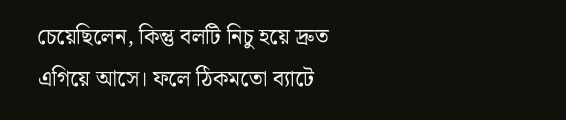চেয়েছিলেন, কিন্তু বলটি নিচু হয়ে দ্রুত এগিয়ে আসে। ফলে ঠিকমতো ব্যাটে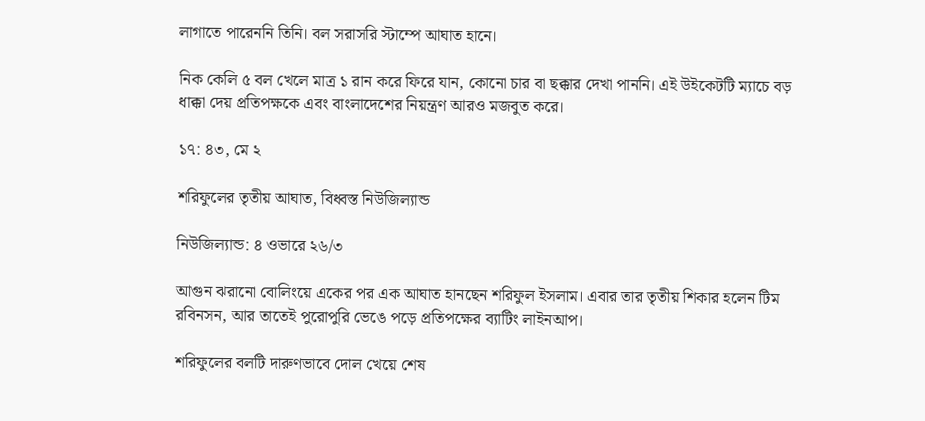লাগাতে পারেননি তিনি। বল সরাসরি স্টাম্পে আঘাত হানে।

নিক কেলি ৫ বল খেলে মাত্র ১ রান করে ফিরে যান, কোনো চার বা ছক্কার দেখা পাননি। এই উইকেটটি ম্যাচে বড় ধাক্কা দেয় প্রতিপক্ষকে এবং বাংলাদেশের নিয়ন্ত্রণ আরও মজবুত করে।

১৭: ৪৩, মে ২

শরিফুলের তৃতীয় আঘাত, বিধ্বস্ত নিউজিল্যান্ড

নিউজিল্যান্ড: ৪ ওভারে ২৬/৩

আগুন ঝরানো বোলিংয়ে একের পর এক আঘাত হানছেন শরিফুল ইসলাম। এবার তার তৃতীয় শিকার হলেন টিম রবিনসন, আর তাতেই পুরোপুরি ভেঙে পড়ে প্রতিপক্ষের ব্যাটিং লাইনআপ।

শরিফুলের বলটি দারুণভাবে দোল খেয়ে শেষ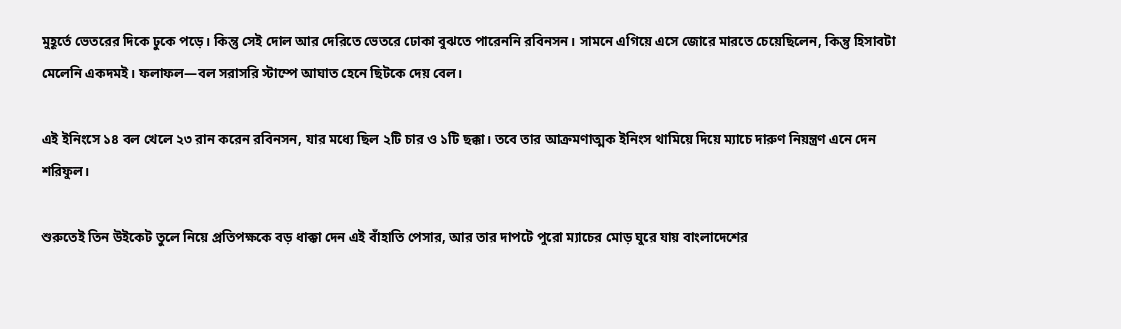মুহূর্তে ভেতরের দিকে ঢুকে পড়ে। কিন্তু সেই দোল আর দেরিতে ভেতরে ঢোকা বুঝতে পারেননি রবিনসন। সামনে এগিয়ে এসে জোরে মারতে চেয়েছিলেন, কিন্তু হিসাবটা মেলেনি একদমই। ফলাফল—বল সরাসরি স্টাম্পে আঘাত হেনে ছিটকে দেয় বেল।

এই ইনিংসে ১৪ বল খেলে ২৩ রান করেন রবিনসন, যার মধ্যে ছিল ২টি চার ও ১টি ছক্কা। তবে তার আক্রমণাত্মক ইনিংস থামিয়ে দিয়ে ম্যাচে দারুণ নিয়ন্ত্রণ এনে দেন শরিফুল।

শুরুতেই তিন উইকেট তুলে নিয়ে প্রতিপক্ষকে বড় ধাক্কা দেন এই বাঁহাতি পেসার, আর তার দাপটে পুরো ম্যাচের মোড় ঘুরে যায় বাংলাদেশের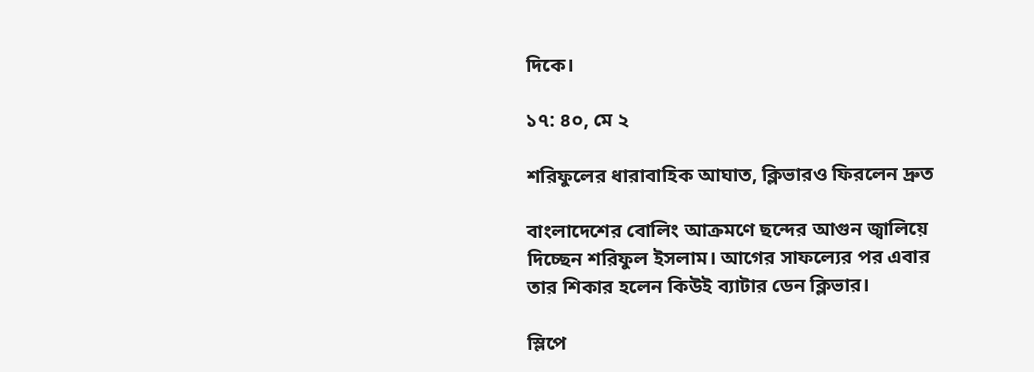দিকে।

১৭: ৪০, মে ২

শরিফুলের ধারাবাহিক আঘাত, ক্লিভারও ফিরলেন দ্রুত

বাংলাদেশের বোলিং আক্রমণে ছন্দের আগুন জ্বালিয়ে দিচ্ছেন শরিফুল ইসলাম। আগের সাফল্যের পর এবার তার শিকার হলেন কিউই ব্যাটার ডেন ক্লিভার।

স্লিপে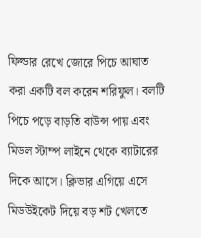ফিল্ডার রেখে জোরে পিচে আঘাত করা একটি বল করেন শরিফুল। বলটি পিচে পড়ে বাড়তি বাউন্স পায় এবং মিডল স্টাম্প লাইনে থেকে ব্যাটারের দিকে আসে। ক্লিভার এগিয়ে এসে মিডউইকেট দিয়ে বড় শট খেলতে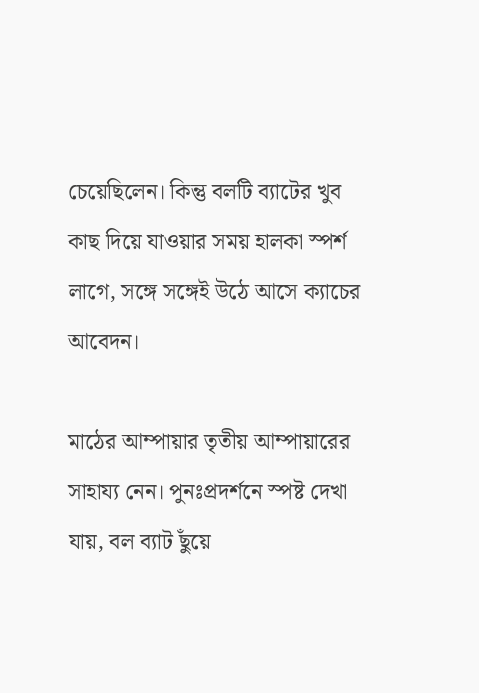চেয়েছিলেন। কিন্তু বলটি ব্যাটের খুব কাছ দিয়ে যাওয়ার সময় হালকা স্পর্শ লাগে, সঙ্গে সঙ্গেই উঠে আসে ক্যাচের আবেদন।

মাঠের আম্পায়ার তৃতীয় আম্পায়ারের সাহায্য নেন। পুনঃপ্রদর্শনে স্পষ্ট দেখা যায়, বল ব্যাট ছুঁয়ে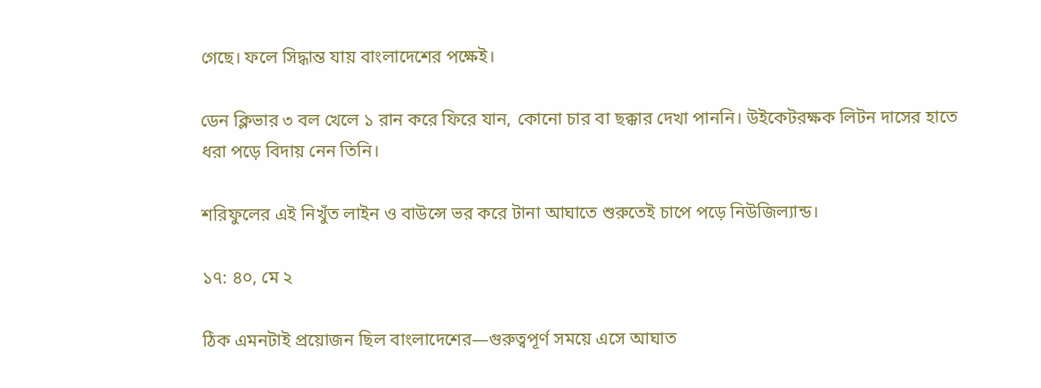গেছে। ফলে সিদ্ধান্ত যায় বাংলাদেশের পক্ষেই।

ডেন ক্লিভার ৩ বল খেলে ১ রান করে ফিরে যান, কোনো চার বা ছক্কার দেখা পাননি। উইকেটরক্ষক লিটন দাসের হাতে ধরা পড়ে বিদায় নেন তিনি।

শরিফুলের এই নিখুঁত লাইন ও বাউন্সে ভর করে টানা আঘাতে শুরুতেই চাপে পড়ে নিউজিল্যান্ড।

১৭: ৪০, মে ২

ঠিক এমনটাই প্রয়োজন ছিল বাংলাদেশের—গুরুত্বপূর্ণ সময়ে এসে আঘাত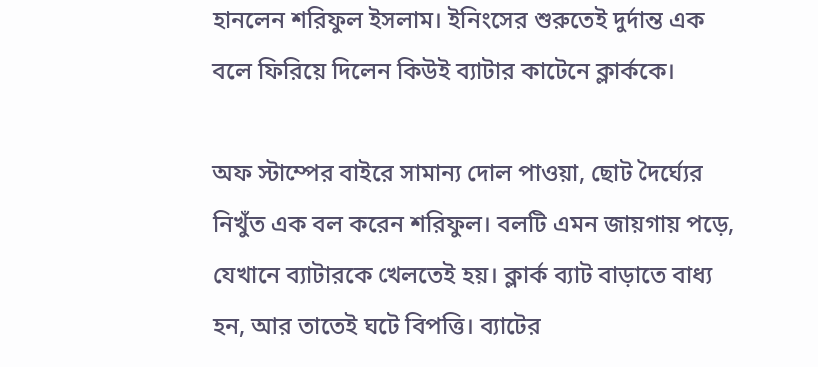হানলেন শরিফুল ইসলাম। ইনিংসের শুরুতেই দুর্দান্ত এক বলে ফিরিয়ে দিলেন কিউই ব্যাটার কাটেনে ক্লার্ককে।

অফ স্টাম্পের বাইরে সামান্য দোল পাওয়া, ছোট দৈর্ঘ্যের নিখুঁত এক বল করেন শরিফুল। বলটি এমন জায়গায় পড়ে, যেখানে ব্যাটারকে খেলতেই হয়। ক্লার্ক ব্যাট বাড়াতে বাধ্য হন, আর তাতেই ঘটে বিপত্তি। ব্যাটের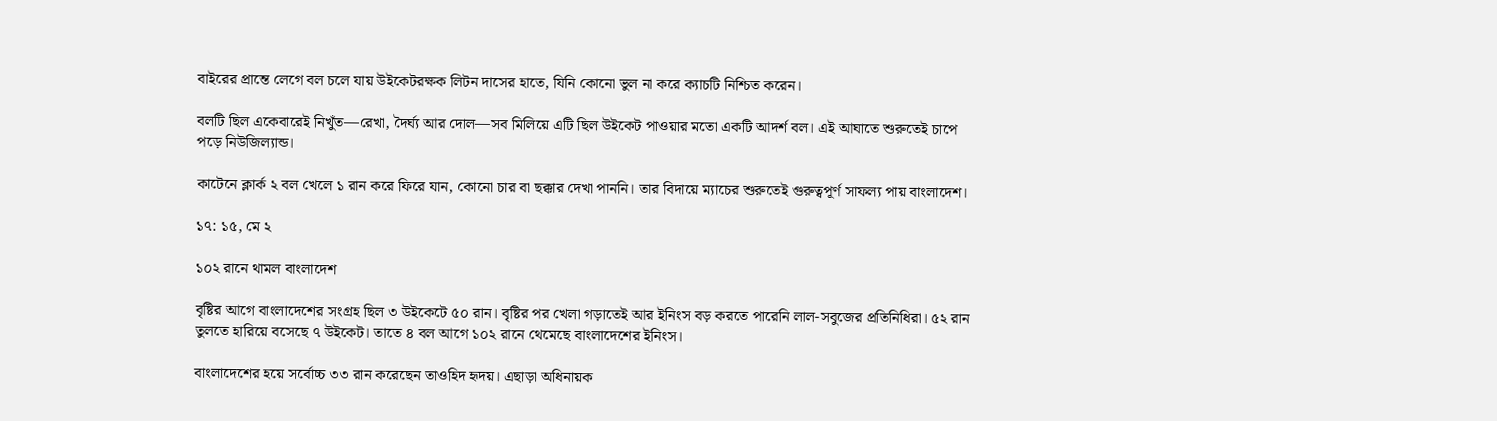বাইরের প্রান্তে লেগে বল চলে যায় উইকেটরক্ষক লিটন দাসের হাতে, যিনি কোনো ভুল না করে ক্যাচটি নিশ্চিত করেন।

বলটি ছিল একেবারেই নিখুঁত—রেখা, দৈর্ঘ্য আর দোল—সব মিলিয়ে এটি ছিল উইকেট পাওয়ার মতো একটি আদর্শ বল। এই আঘাতে শুরুতেই চাপে পড়ে নিউজিল্যান্ড।

কাটেনে ক্লার্ক ২ বল খেলে ১ রান করে ফিরে যান, কোনো চার বা ছক্কার দেখা পাননি। তার বিদায়ে ম্যাচের শুরুতেই গুরুত্বপূর্ণ সাফল্য পায় বাংলাদেশ।

১৭: ১৫, মে ২

১০২ রানে থামল বাংলাদেশ

বৃষ্টির আগে বাংলাদেশের সংগ্রহ ছিল ৩ উইকেটে ৫০ রান। বৃষ্টির পর খেলা গড়াতেই আর ইনিংস বড় করতে পারেনি লাল-সবুজের প্রতিনিধিরা। ৫২ রান তুলতে হারিয়ে বসেছে ৭ উইকেট। তাতে ৪ বল আগে ১০২ রানে থেমেছে বাংলাদেশের ইনিংস।

বাংলাদেশের হয়ে সর্বোচ্চ ৩৩ রান করেছেন তাওহিদ হৃদয়। এছাড়া অধিনায়ক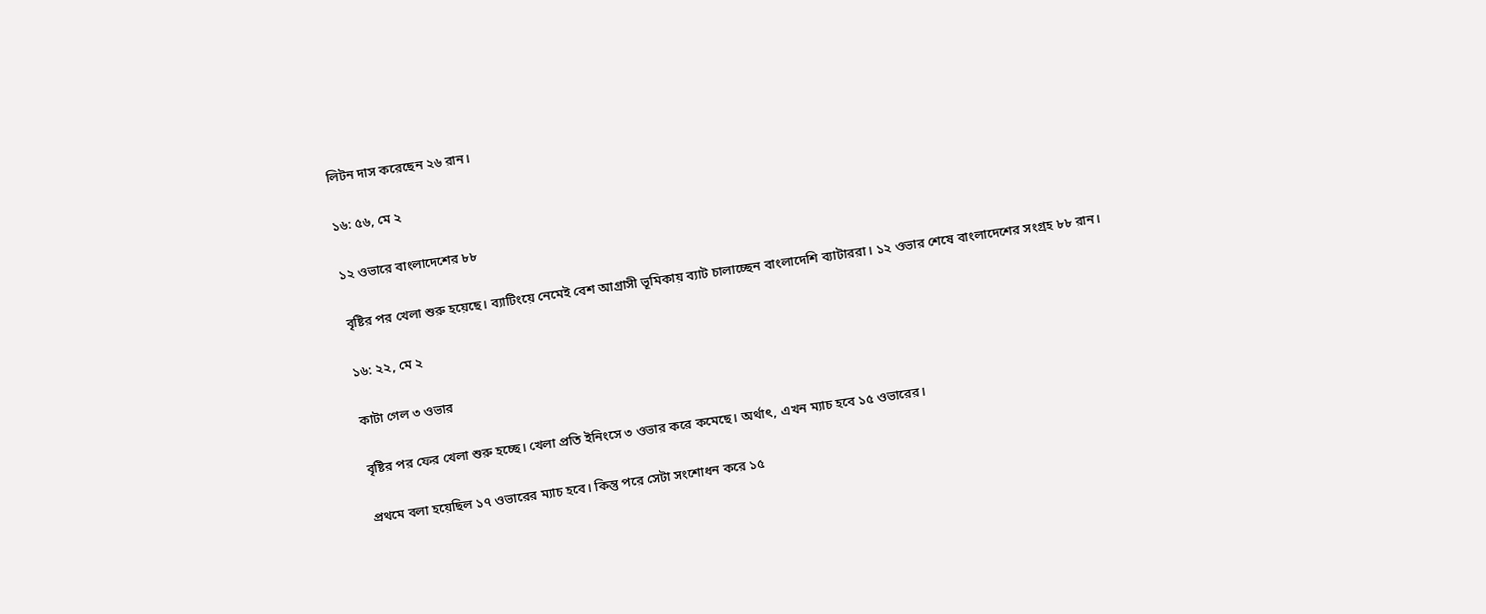লিটন দাস করেছেন ২৬ রান।

১৬: ৫৬, মে ২

১২ ওভারে বাংলাদেশের ৮৮

বৃষ্টির পর খেলা শুরু হয়েছে। ব্যাটিংয়ে নেমেই বেশ আগ্রাসী ভূমিকায় ব্যাট চালাচ্ছেন বাংলাদেশি ব্যাটাররা। ১২ ওভার শেষে বাংলাদেশের সংগ্রহ ৮৮ রান।

১৬: ২২, মে ২

কাটা গেল ৩ ওভার

বৃষ্টির পর ফের খেলা শুরু হচ্ছে। খেলা প্রতি ইনিংসে ৩ ওভার করে কমেছে। অর্থাৎ, এখন ম্যাচ হবে ১৫ ওভারের।

প্রথমে বলা হয়েছিল ১৭ ওভারের ম্যাচ হবে। কিন্তু পরে সেটা সংশোধন করে ১৫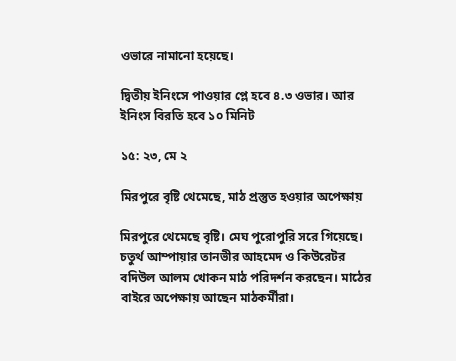ওভারে নামানো হয়েছে।

দ্বিতীয় ইনিংসে পাওয়ার প্লে হবে ৪.৩ ওভার। আর ইনিংস বিরতি হবে ১০ মিনিট

১৫: ২৩, মে ২

মিরপুরে বৃষ্টি থেমেছে, মাঠ প্রস্তুত হওয়ার অপেক্ষায়

মিরপুরে থেমেছে বৃষ্টি। মেঘ পুরোপুরি সরে গিয়েছে। চতুর্থ আম্পায়ার তানভীর আহমেদ ও কিউরেটর বদিউল আলম খোকন মাঠ পরিদর্শন করছেন। মাঠের বাইরে অপেক্ষায় আছেন মাঠকর্মীরা।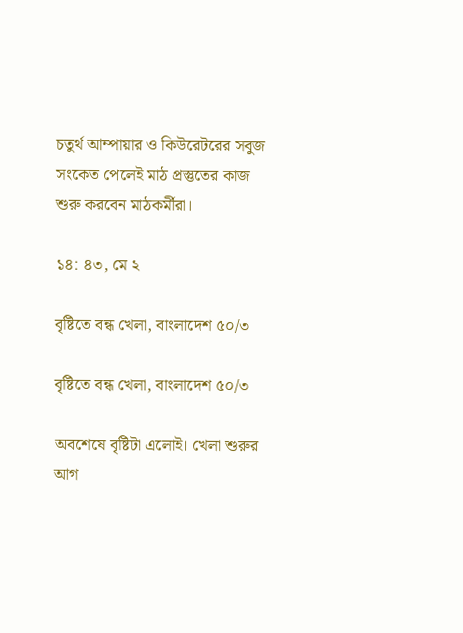চতুর্থ আম্পায়ার ও কিউরেটরের সবুজ সংকেত পেলেই মাঠ প্রস্তুতের কাজ শুরু করবেন মাঠকর্মীরা।

১৪: ৪৩, মে ২

বৃষ্টিতে বন্ধ খেলা, বাংলাদেশ ৫০/৩

বৃষ্টিতে বন্ধ খেলা, বাংলাদেশ ৫০/৩

অবশেষে বৃষ্টিটা এলোই। খেলা শুরুর আগ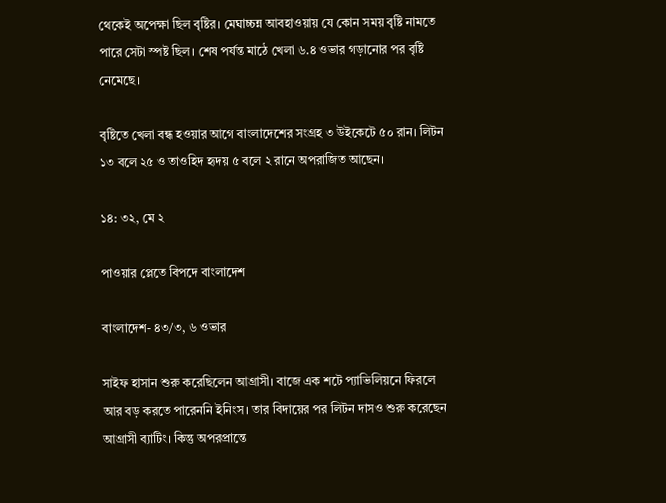থেকেই অপেক্ষা ছিল বৃষ্টির। মেঘাচ্চন্ন আবহাওয়ায় যে কোন সময় বৃষ্টি নামতে পারে সেটা স্পষ্ট ছিল। শেষ পর্যন্ত মাঠে খেলা ৬.৪ ওভার গড়ানোর পর বৃষ্টি নেমেছে।

বৃষ্টিতে খেলা বন্ধ হওয়ার আগে বাংলাদেশের সংগ্রহ ৩ উইকেটে ৫০ রান। লিটন ১৩ বলে ২৫ ও তাওহিদ হৃদয় ৫ বলে ২ রানে অপরাজিত আছেন।

১৪: ৩২, মে ২

পাওয়ার প্লেতে বিপদে বাংলাদেশ

বাংলাদেশ- ৪৩/৩, ৬ ওভার

সাইফ হাসান শুরু করেছিলেন আগ্রাসী। বাজে এক শটে প্যাভিলিয়নে ফিরলে আর বড় করতে পারেননি ইনিংস। তার বিদায়ের পর লিটন দাসও শুরু করেছেন আগ্রাসী ব্যাটিং। কিন্তু অপরপ্রান্তে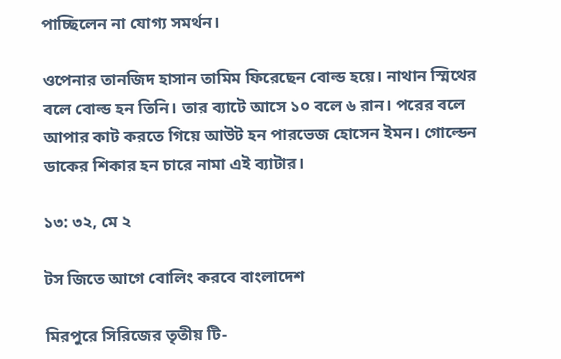পাচ্ছিলেন না যোগ্য সমর্থন।

ওপেনার তানজিদ হাসান তামিম ফিরেছেন বোল্ড হয়ে। নাথান স্মিথের বলে বোল্ড হন তিনি। তার ব্যাটে আসে ১০ বলে ৬ রান। পরের বলে আপার কাট করতে গিয়ে আউট হন পারভেজ হোসেন ইমন। গোল্ডেন ডাকের শিকার হন চারে নামা এই ব্যাটার।

১৩: ৩২, মে ২

টস জিতে আগে বোলিং করবে বাংলাদেশ

মিরপুরে সিরিজের তৃতীয় টি-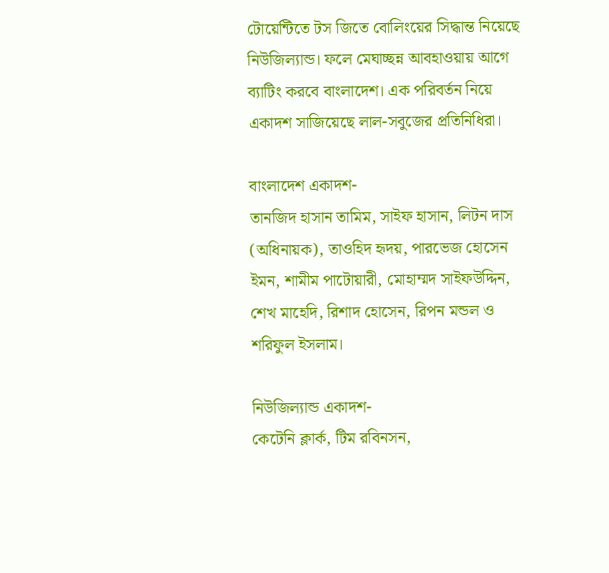টোয়েন্টিতে টস জিতে বোলিংয়ের সিদ্ধান্ত নিয়েছে নিউজিল্যান্ড। ফলে মেঘাচ্ছন্ন আবহাওয়ায় আগে ব্যাটিং করবে বাংলাদেশ। এক পরিবর্তন নিয়ে একাদশ সাজিয়েছে লাল-সবুজের প্রতিনিধিরা।

বাংলাদেশ একাদশ-
তানজিদ হাসান তামিম, সাইফ হাসান, লিটন দাস (অধিনায়ক), তাওহিদ হৃদয়, পারভেজ হোসেন ইমন, শামীম পাটোয়ারী, মোহাম্মদ সাইফউদ্দিন, শেখ মাহেদি, রিশাদ হোসেন, রিপন মন্ডল ও শরিফুল ইসলাম।

নিউজিল্যান্ড একাদশ-
কেটেনি ক্লার্ক, টিম রবিনসন,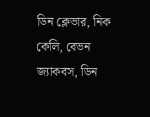ডিন ক্লেভার, নিক কেলি, বেভন জ্যাকবস, ডিন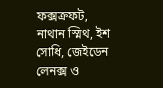ফক্সক্রফট, নাথান স্মিথ, ইশ সোধি, জেইডেন লেনক্স ও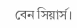বেন সিয়ার্স।